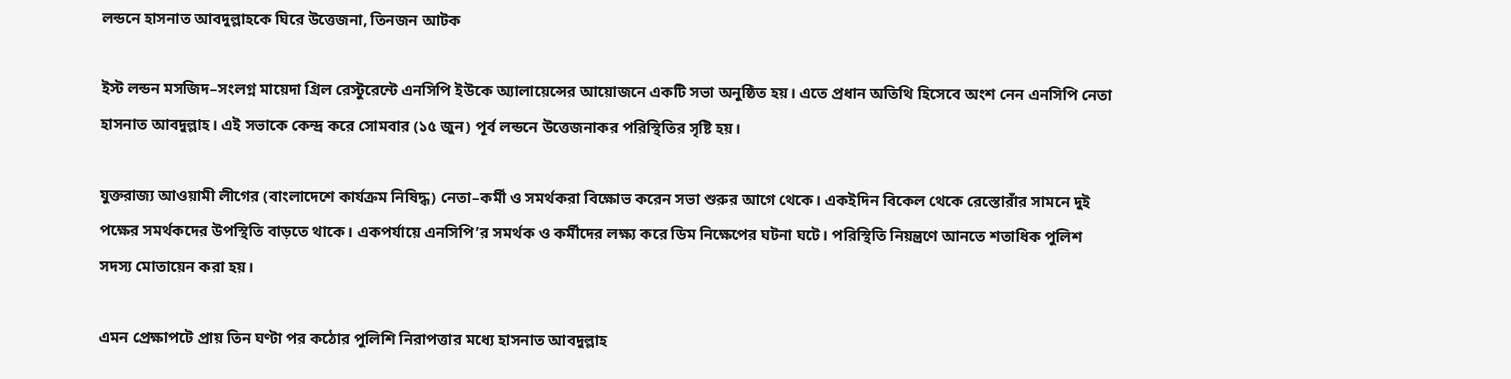লন্ডনে হাসনাত আবদুল্লাহকে ঘিরে উত্তেজনা, তিনজন আটক

ইস্ট লন্ডন মসজিদ–সংলগ্ন মায়েদা গ্রিল রেস্টুরেন্টে এনসিপি ইউকে অ্যালায়েন্সের আয়োজনে একটি সভা অনুষ্ঠিত হয়। এতে প্রধান অতিথি হিসেবে অংশ নেন এনসিপি নেতা হাসনাত আবদুল্লাহ। এই সভাকে কেন্দ্র করে সোমবার (১৫ জুন) পূর্ব লন্ডনে উত্তেজনাকর পরিস্থিতির সৃষ্টি হয়।

যুক্তরাজ্য আওয়ামী লীগের (বাংলাদেশে কার্যক্রম নিষিদ্ধ) নেতা–কর্মী ও সমর্থকরা বিক্ষোভ করেন সভা শুরুর আগে থেকে। একইদিন বিকেল থেকে রেস্তোরাঁর সামনে দুই পক্ষের সমর্থকদের উপস্থিতি বাড়তে থাকে। একপর্যায়ে এনসিপি’র সমর্থক ও কর্মীদের লক্ষ্য করে ডিম নিক্ষেপের ঘটনা ঘটে। পরিস্থিতি নিয়ন্ত্রণে আনতে শতাধিক পুলিশ সদস্য মোতায়েন করা হয়।

এমন প্রেক্ষাপটে প্রায় তিন ঘণ্টা পর কঠোর পুলিশি নিরাপত্তার মধ্যে হাসনাত আবদুল্লাহ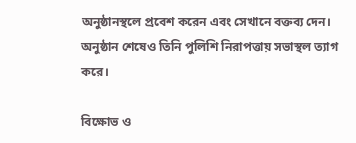অনুষ্ঠানস্থলে প্রবেশ করেন এবং সেখানে বক্তব্য দেন। অনুষ্ঠান শেষেও তিনি পুলিশি নিরাপত্তায় সভাস্থল ত্যাগ করে।

বিক্ষোভ ও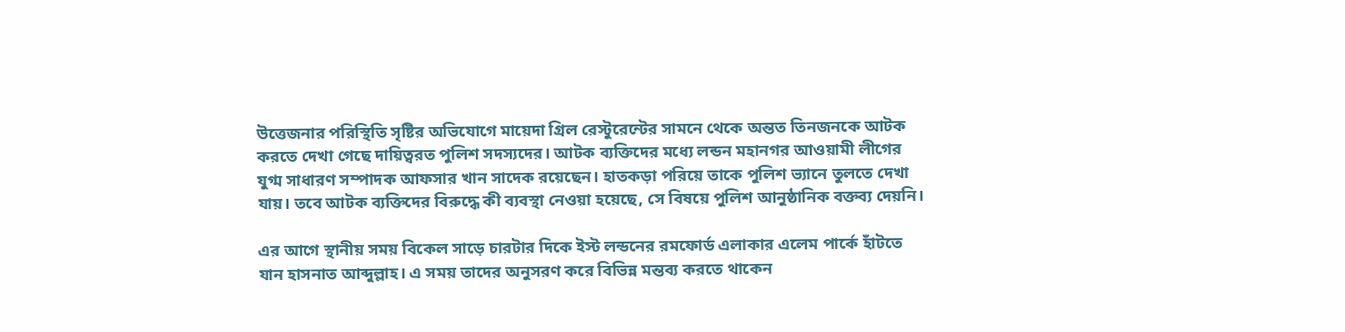উত্তেজনার পরিস্থিতি সৃষ্টির অভিযোগে মায়েদা গ্রিল রেস্টুরেন্টের সামনে থেকে অন্তত তিনজনকে আটক করতে দেখা গেছে দায়িত্বরত পুলিশ সদস্যদের। আটক ব্যক্তিদের মধ্যে লন্ডন মহানগর আওয়ামী লীগের যুগ্ম সাধারণ সম্পাদক আফসার খান সাদেক রয়েছেন। হাতকড়া পরিয়ে তাকে পুলিশ ভ্যানে তুলতে দেখা যায়। তবে আটক ব্যক্তিদের বিরুদ্ধে কী ব্যবস্থা নেওয়া হয়েছে, সে বিষয়ে পুলিশ আনুষ্ঠানিক বক্তব্য দেয়নি।

এর আগে স্থানীয় সময় বিকেল সাড়ে চারটার দিকে ইস্ট লন্ডনের রমফোর্ড এলাকার এলেম পার্কে হাঁটতে যান হাসনাত আব্দুল্লাহ। এ সময় তাদের অনুসরণ করে বিভিন্ন মন্তব্য করতে থাকেন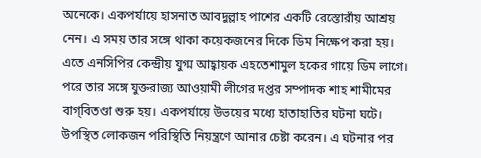অনেকে। একপর্যায়ে হাসনাত আবদুল্লাহ পাশের একটি রেস্তোরাঁয় আশ্রয় নেন। এ সময় তার সঙ্গে থাকা কয়েকজনের দিকে ডিম নিক্ষেপ করা হয়। এতে এনসিপির কেন্দ্রীয় যুগ্ম আহ্বায়ক এহতেশামুল হকের গায়ে ডিম লাগে। পরে তার সঙ্গে যুক্তরাজ্য আওয়ামী লীগের দপ্তর সম্পাদক শাহ শামীমের বাগ্‌বিতণ্ডা শুরু হয়। একপর্যায়ে উভয়ের মধ্যে হাতাহাতির ঘটনা ঘটে। উপস্থিত লোকজন পরিস্থিতি নিয়ন্ত্রণে আনার চেষ্টা করেন। এ ঘটনার পর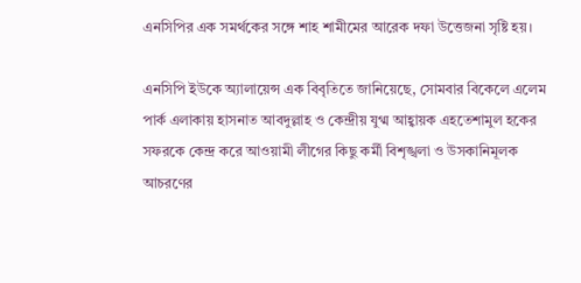এনসিপির এক সমর্থকের সঙ্গে শাহ শামীমের আরেক দফা উত্তেজনা সৃষ্টি হয়।

এনসিপি ইউকে অ্যালায়েন্স এক বিবৃতিতে জানিয়েছে, সোমবার বিকেলে এলেম পার্ক এলাকায় হাসনাত আবদুল্লাহ ও কেন্দ্রীয় যুগ্ম আহ্বায়ক এহতেশামুল হকের সফরকে কেন্দ্র করে আওয়ামী লীগের কিছু কর্মী বিশৃঙ্খলা ও উসকানিমূলক আচরণের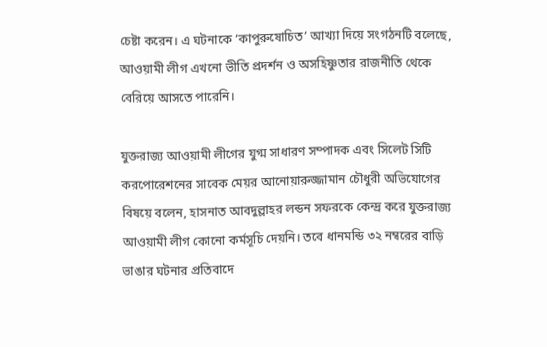চেষ্টা করেন। এ ঘটনাকে ‘কাপুরুষোচিত’ আখ্যা দিয়ে সংগঠনটি বলেছে, আওয়ামী লীগ এখনো ভীতি প্রদর্শন ও অসহিষ্ণুতার রাজনীতি থেকে বেরিয়ে আসতে পারেনি।

যুক্তরাজ্য আওয়ামী লীগের যুগ্ম সাধারণ সম্পাদক এবং সিলেট সিটি করপোরেশনের সাবেক মেয়র আনোয়ারুজ্জামান চৌধুরী অভিযোগের বিষয়ে বলেন, হাসনাত আবদুল্লাহর লন্ডন সফরকে কেন্দ্র করে যুক্তরাজ্য আওয়ামী লীগ কোনো কর্মসূচি দেয়নি। তবে ধানমন্ডি ৩২ নম্বরের বাড়ি ভাঙার ঘটনার প্রতিবাদে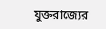যুক্তরাজ্যের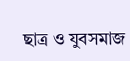ছাত্র ও যুবসমাজ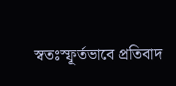স্বতঃস্ফূর্তভাবে প্রতিবাদ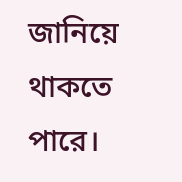জানিয়ে থাকতে পারে।